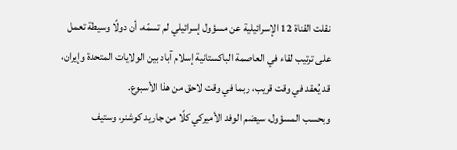نقلت القناة 12 الإسرائيلية عن مسؤول إسرائيلي لم تسمّه، أن دولًا وسيطة تعمل على ترتيب لقاء في العاصمة الباكستانية إسلام آباد بين الولايات المتحدة وإيران، قد يُعقد في وقت قريب، ربما في وقت لاحق من هذا الأسبوع.
وبحسب المسؤول، سيضم الوفد الأميركي كلًا من جاريد كوشنر، وستيف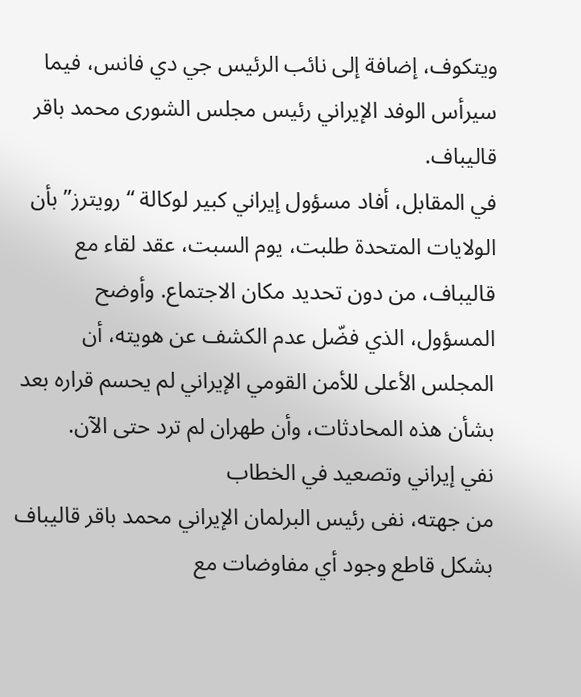ويتكوف، إضافة إلى نائب الرئيس جي دي فانس، فيما سيرأس الوفد الإيراني رئيس مجلس الشورى محمد باقر قاليباف.
في المقابل، أفاد مسؤول إيراني كبير لوكالة “رويترز” بأن الولايات المتحدة طلبت، يوم السبت، عقد لقاء مع قاليباف، من دون تحديد مكان الاجتماع. وأوضح المسؤول، الذي فضّل عدم الكشف عن هويته، أن المجلس الأعلى للأمن القومي الإيراني لم يحسم قراره بعد بشأن هذه المحادثات، وأن طهران لم ترد حتى الآن.
نفي إيراني وتصعيد في الخطاب
من جهته، نفى رئيس البرلمان الإيراني محمد باقر قاليباف بشكل قاطع وجود أي مفاوضات مع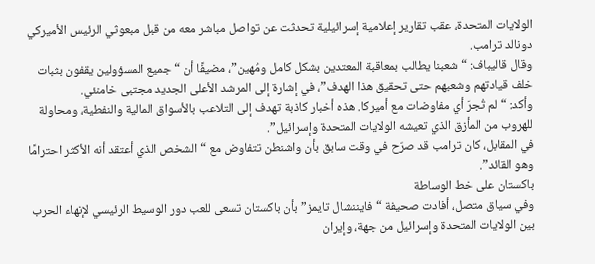الولايات المتحدة، عقب تقارير إعلامية إسرائيلية تحدثت عن تواصل مباشر معه من قبل مبعوثي الرئيس الأميركي دونالد ترامب.
وقال قاليباف: “شعبنا يطالب بمعاقبة المعتدين بشكل كامل ومُهين”، مضيفًا أن “جميع المسؤولين يقفون بثبات خلف قيادتهم وشعبهم حتى تحقيق هذا الهدف”، في إشارة إلى المرشد الأعلى الجديد مجتبى خامنئي.
وأكد: “لم تُجرَ أي مفاوضات مع أميركا. هذه أخبار كاذبة تهدف إلى التلاعب بالأسواق المالية والنفطية، ومحاولة للهروب من المأزق الذي تعيشه الولايات المتحدة وإسرائيل”.
في المقابل، كان ترامب قد صرّح في وقت سابق بأن واشنطن تتفاوض مع “الشخص الذي أعتقد أنه الأكثر احترامًا وهو القائد”.
باكستان على خط الوساطة
وفي سياق متصل، أفادت صحيفة “فايننشال تايمز” بأن باكستان تسعى للعب دور الوسيط الرئيسي لإنهاء الحرب بين الولايات المتحدة وإسرائيل من جهة، وإيران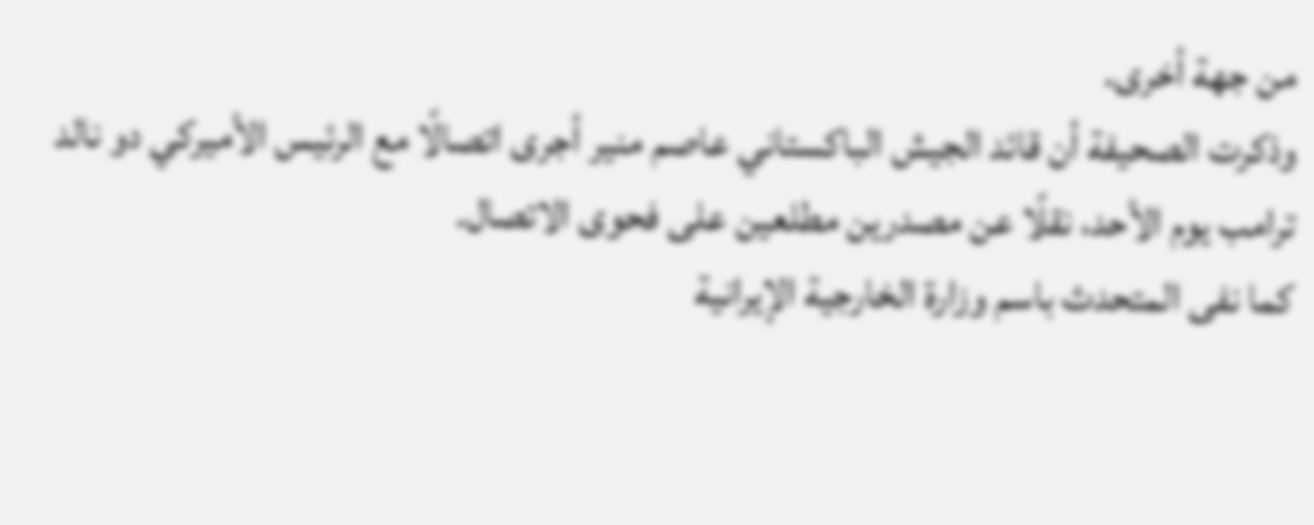من جهة أخرى.
وذكرت الصحيفة أن قائد الجيش الباكستاني عاصم منير أجرى اتصالًا مع الرئيس الأميركي دو نالد ترامب يوم الأحد، نقلًا عن مصدرين مطلعين على فحوى الاتصال.
كما نفى المتحدث باسم وزارة الخارجية الإيرانية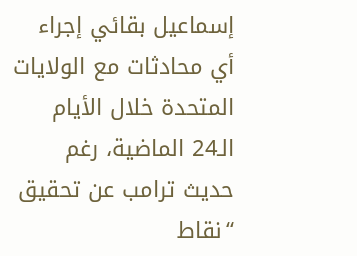إسماعيل بقائي إجراء أي محادثات مع الولايات المتحدة خلال الأيام الـ24 الماضية، رغم حديث ترامب عن تحقيق “نقاط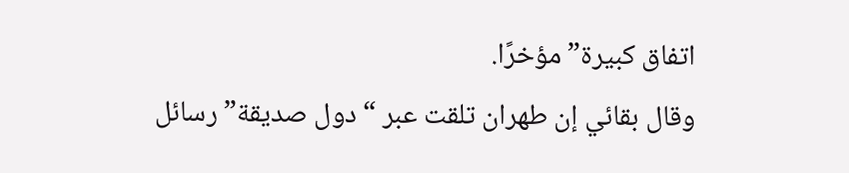اتفاق كبيرة” مؤخرًا.
وقال بقائي إن طهران تلقت عبر “دول صديقة” رسائل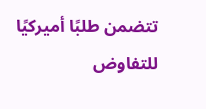تتضمن طلبًا أميركيًا للتفاوض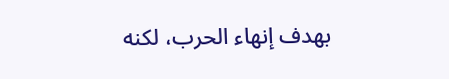بهدف إنهاء الحرب، لكنه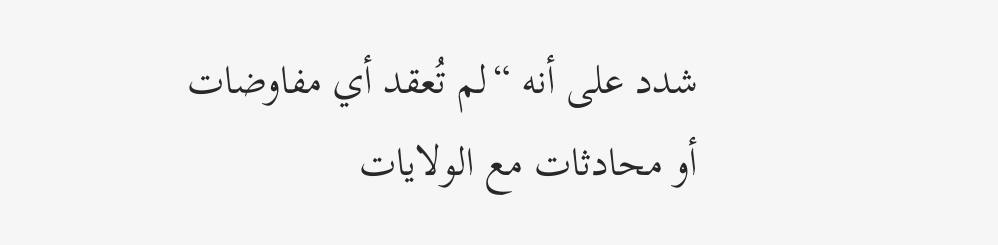شدد على أنه “لم تُعقد أي مفاوضات أو محادثات مع الولايات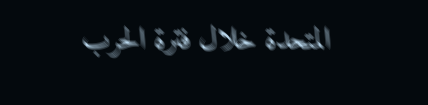المتحدة خلال فترة الحرب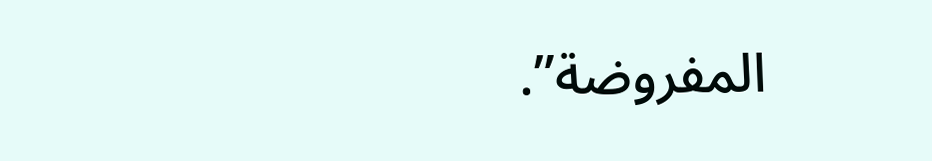المفروضة”.